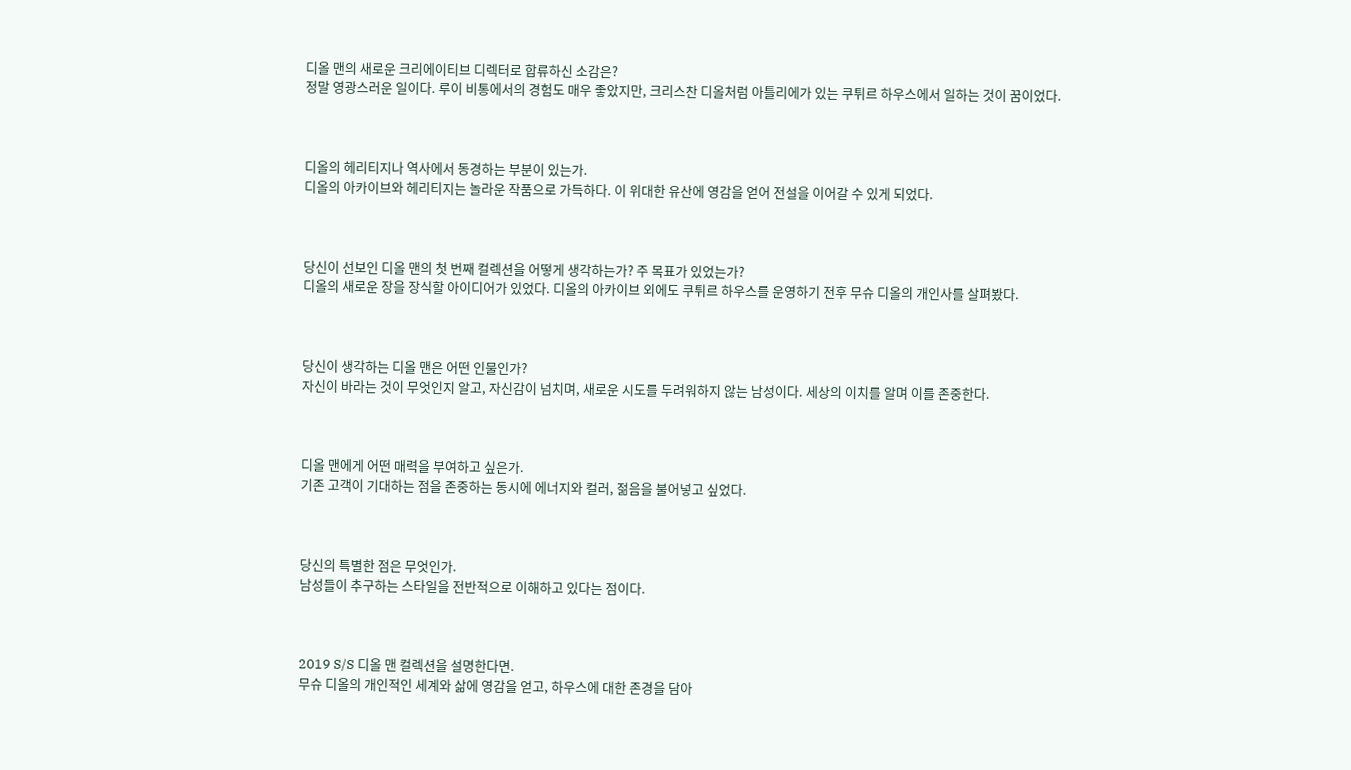디올 맨의 새로운 크리에이티브 디렉터로 합류하신 소감은?
정말 영광스러운 일이다. 루이 비통에서의 경험도 매우 좋았지만, 크리스찬 디올처럼 아틀리에가 있는 쿠튀르 하우스에서 일하는 것이 꿈이었다.



디올의 헤리티지나 역사에서 동경하는 부분이 있는가.
디올의 아카이브와 헤리티지는 놀라운 작품으로 가득하다. 이 위대한 유산에 영감을 얻어 전설을 이어갈 수 있게 되었다.



당신이 선보인 디올 맨의 첫 번째 컬렉션을 어떻게 생각하는가? 주 목표가 있었는가?
디올의 새로운 장을 장식할 아이디어가 있었다. 디올의 아카이브 외에도 쿠튀르 하우스를 운영하기 전후 무슈 디올의 개인사를 살펴봤다.



당신이 생각하는 디올 맨은 어떤 인물인가?
자신이 바라는 것이 무엇인지 알고, 자신감이 넘치며, 새로운 시도를 두려워하지 않는 남성이다. 세상의 이치를 알며 이를 존중한다.



디올 맨에게 어떤 매력을 부여하고 싶은가.
기존 고객이 기대하는 점을 존중하는 동시에 에너지와 컬러, 젊음을 불어넣고 싶었다.



당신의 특별한 점은 무엇인가.
남성들이 추구하는 스타일을 전반적으로 이해하고 있다는 점이다.



2019 S/S 디올 맨 컬렉션을 설명한다면.
무슈 디올의 개인적인 세계와 삶에 영감을 얻고, 하우스에 대한 존경을 담아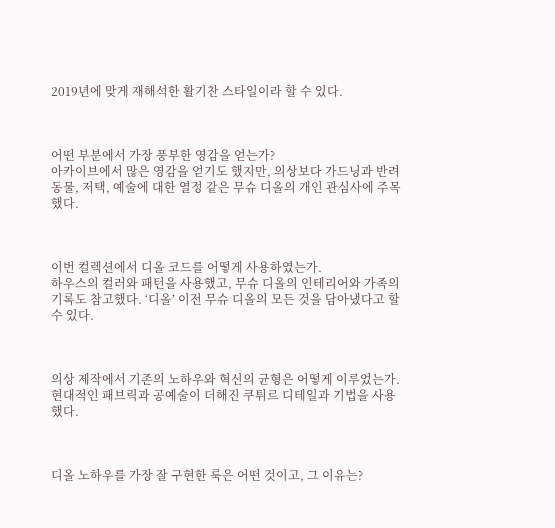2019년에 맞게 재해석한 활기찬 스타일이라 할 수 있다.



어떤 부분에서 가장 풍부한 영감을 얻는가?
아카이브에서 많은 영감을 얻기도 했지만, 의상보다 가드닝과 반려 동물, 저택, 예술에 대한 열정 같은 무슈 디올의 개인 관심사에 주목했다.



이번 컬렉션에서 디올 코드를 어떻게 사용하였는가.
하우스의 컬러와 패턴을 사용했고, 무슈 디올의 인테리어와 가족의 기록도 참고했다. ‘디올’ 이전 무슈 디올의 모든 것을 담아냈다고 할 수 있다.



의상 제작에서 기존의 노하우와 혁신의 균형은 어떻게 이루었는가.
현대적인 패브릭과 공예술이 더해진 쿠튀르 디테일과 기법을 사용했다.



디올 노하우를 가장 잘 구현한 룩은 어떤 것이고, 그 이유는?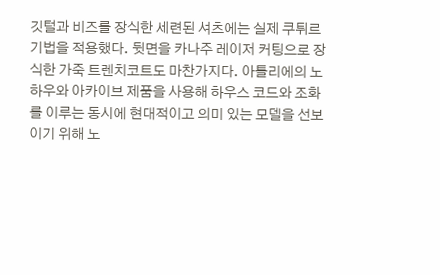깃털과 비즈를 장식한 세련된 셔츠에는 실제 쿠튀르 기법을 적용했다. 뒷면을 카나주 레이저 커팅으로 장식한 가죽 트렌치코트도 마찬가지다. 아틀리에의 노하우와 아카이브 제품을 사용해 하우스 코드와 조화를 이루는 동시에 현대적이고 의미 있는 모델을 선보이기 위해 노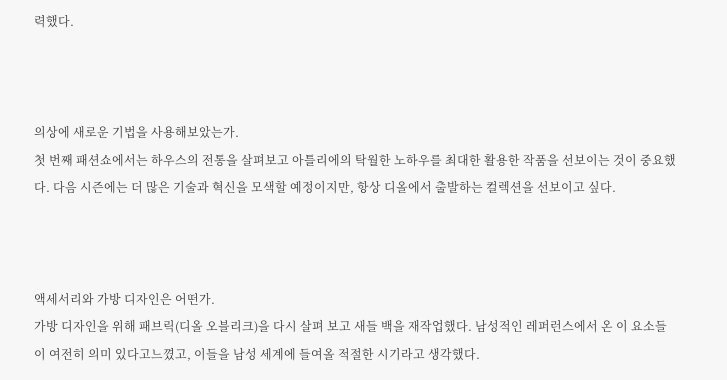력했다.



의상에 새로운 기법을 사용해보았는가.
첫 번째 패션쇼에서는 하우스의 전통을 살펴보고 아틀리에의 탁월한 노하우를 최대한 활용한 작품을 선보이는 것이 중요했다. 다음 시즌에는 더 많은 기술과 혁신을 모색할 예정이지만, 항상 디올에서 출발하는 컬렉션을 선보이고 싶다.



액세서리와 가방 디자인은 어떤가.
가방 디자인을 위해 패브릭(디올 오블리크)을 다시 살펴 보고 새들 백을 재작업했다. 남성적인 레퍼런스에서 온 이 요소들이 여전히 의미 있다고느꼈고, 이들을 남성 세계에 들여올 적절한 시기라고 생각했다.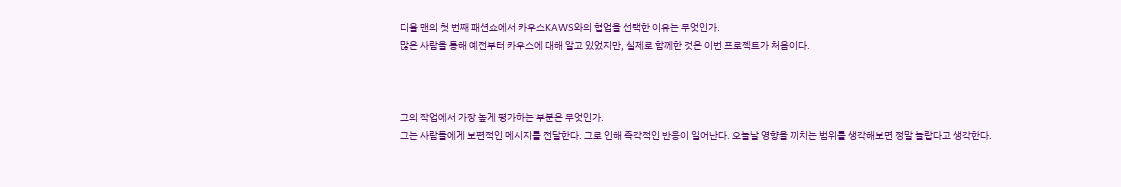디올 맨의 첫 번째 패션쇼에서 카우스KAWS와의 협업을 선택한 이유는 무엇인가.
많은 사람을 통해 예전부터 카우스에 대해 알고 있었지만, 실제로 함께한 것은 이번 프로젝트가 처음이다.



그의 작업에서 가장 높게 평가하는 부분은 무엇인가.
그는 사람들에게 보편적인 메시지를 전달한다. 그로 인해 즉각적인 반응이 일어난다. 오늘날 영향을 끼치는 범위를 생각해보면 정말 놀랍다고 생각한다.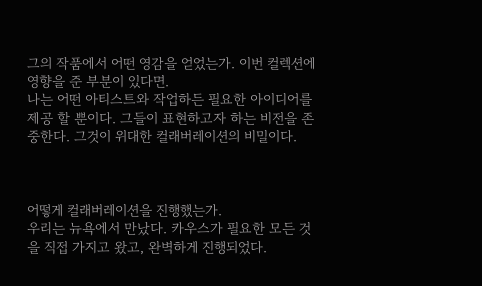그의 작품에서 어떤 영감을 얻었는가. 이번 컬렉션에 영향을 준 부분이 있다면.
나는 어떤 아티스트와 작업하든 필요한 아이디어를 제공 할 뿐이다. 그들이 표현하고자 하는 비전을 존중한다. 그것이 위대한 컬래버레이션의 비밀이다.



어떻게 컬래버레이션을 진행했는가.
우리는 뉴욕에서 만났다. 카우스가 필요한 모든 것을 직접 가지고 왔고, 완벽하게 진행되었다.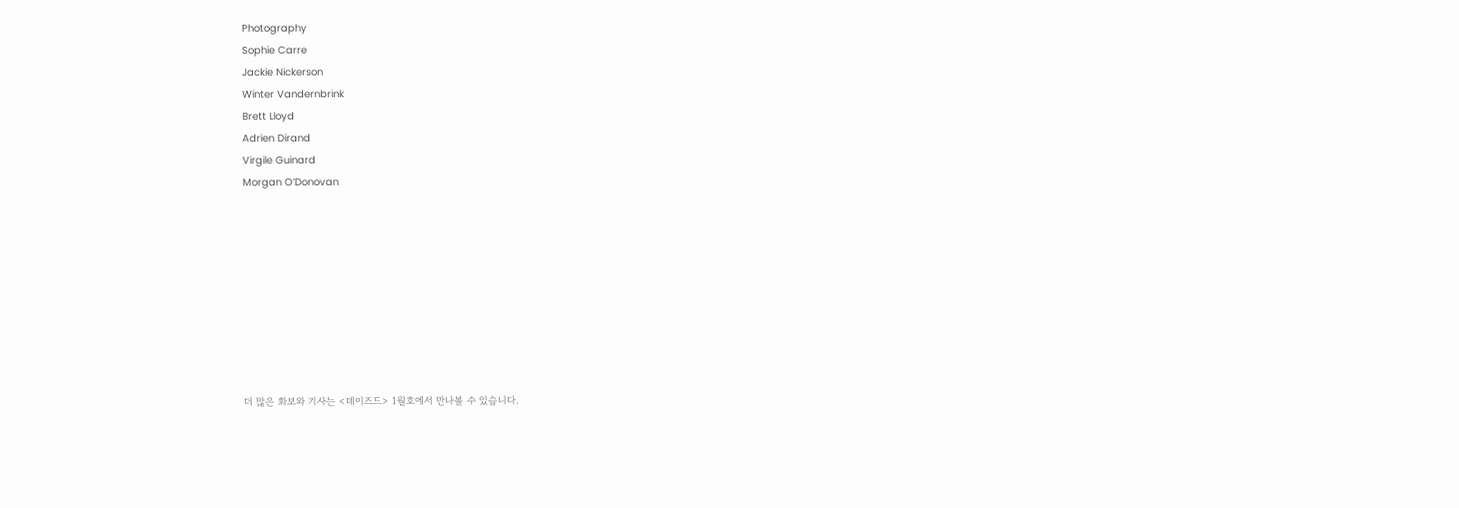Photography
Sophie Carre
Jackie Nickerson
Winter Vandernbrink
Brett Lloyd
Adrien Dirand
Virgile Guinard
Morgan O’Donovan









더 많은 화보와 기사는 <데이즈드> 1월호에서 만나볼 수 있습니다.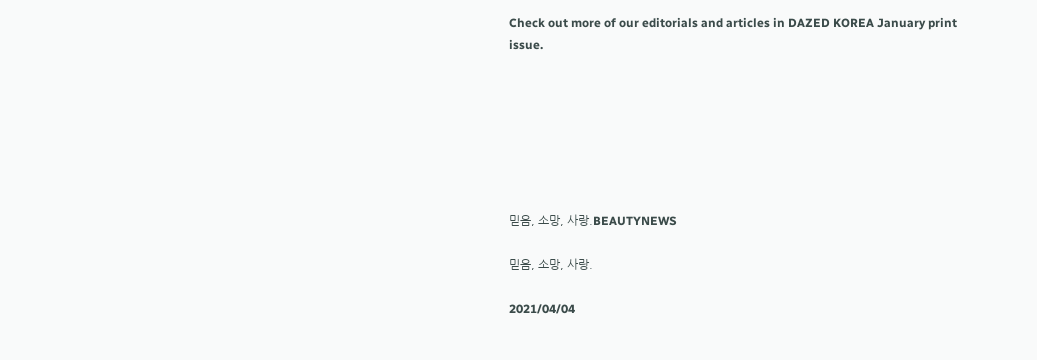Check out more of our editorials and articles in DAZED KOREA January print issue.







믿음, 소망, 사랑.BEAUTYNEWS

믿음, 소망, 사랑.

2021/04/04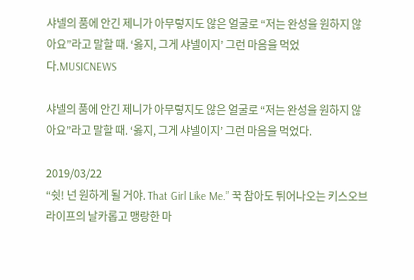샤넬의 품에 안긴 제니가 아무렇지도 않은 얼굴로 “저는 완성을 원하지 않아요”라고 말할 때. ‘옳지, 그게 샤넬이지’ 그런 마음을 먹었다.MUSICNEWS

샤넬의 품에 안긴 제니가 아무렇지도 않은 얼굴로 “저는 완성을 원하지 않아요”라고 말할 때. ‘옳지, 그게 샤넬이지’ 그런 마음을 먹었다.

2019/03/22
“쉿! 넌 원하게 될 거야. That Girl Like Me.” 꾹 참아도 튀어나오는 키스오브라이프의 날카롭고 맹랑한 마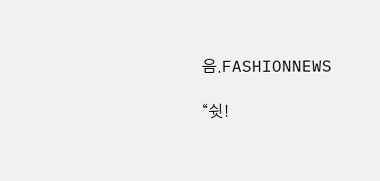음.FASHIONNEWS

“쉿!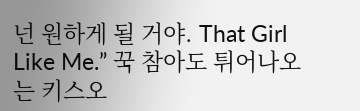넌 원하게 될 거야. That Girl Like Me.” 꾹 참아도 튀어나오는 키스오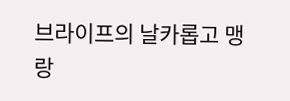브라이프의 날카롭고 맹랑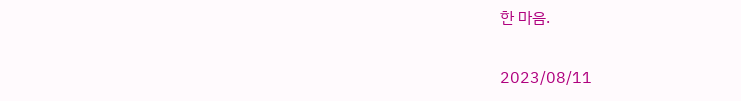한 마음.

2023/08/11